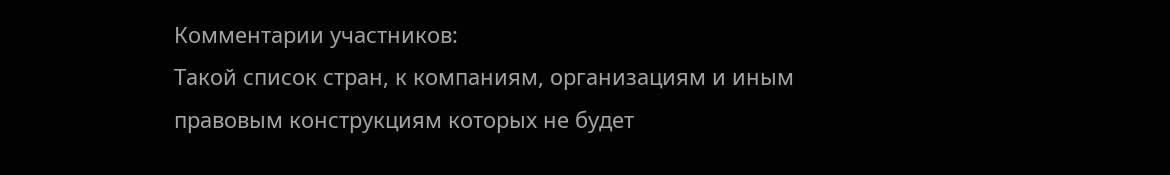Комментарии участников:
Такой список стран, к компаниям, организациям и иным правовым конструкциям которых не будет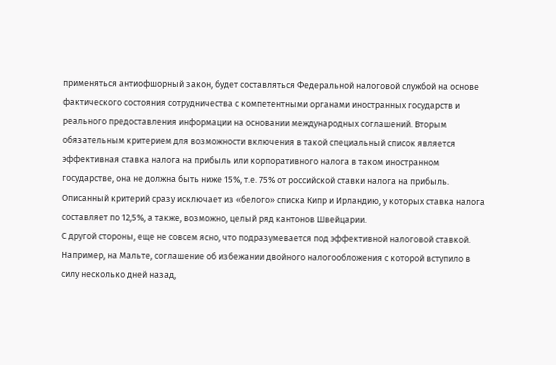применяться антиофшорный закон, будет составляться Федеральной налоговой службой на основе фактического состояния сотрудничества с компетентными органами иностранных государств и реального предоставления информации на основании международных соглашений. Вторым обязательным критерием для возможности включения в такой специальный список является эффективная ставка налога на прибыль или корпоративного налога в таком иностранном государстве, она не должна быть ниже 15%, т.е. 75% от российской ставки налога на прибыль.
Описанный критерий сразу исключает из «белого» списка Кипр и Ирландию, у которых ставка налога составляет по 12,5%, а также, возможно, целый ряд кантонов Швейцарии.
С другой стороны, еще не совсем ясно, что подразумевается под эффективной налоговой ставкой. Например, на Мальте, соглашение об избежании двойного налогообложения с которой вступило в силу несколько дней назад,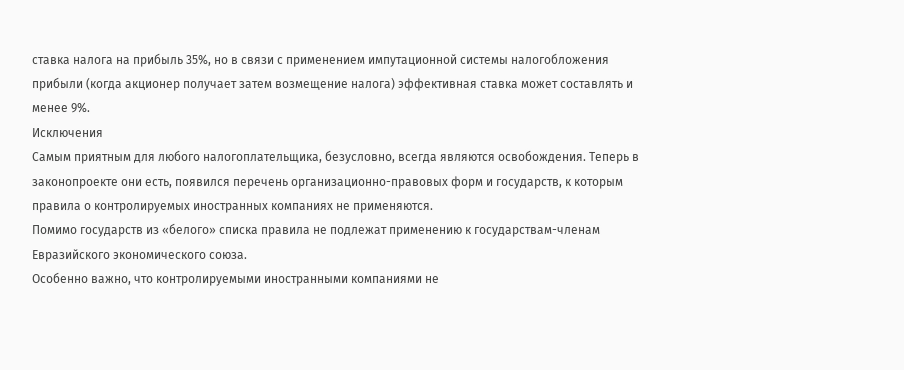ставка налога на прибыль 35%, но в связи с применением импутационной системы налогобложения прибыли (когда акционер получает затем возмещение налога) эффективная ставка может составлять и менее 9%.
Исключения
Самым приятным для любого налогоплательщика, безусловно, всегда являются освобождения. Теперь в законопроекте они есть, появился перечень организационно-правовых форм и государств, к которым правила о контролируемых иностранных компаниях не применяются.
Помимо государств из «белого» списка правила не подлежат применению к государствам-членам Евразийского экономического союза.
Особенно важно, что контролируемыми иностранными компаниями не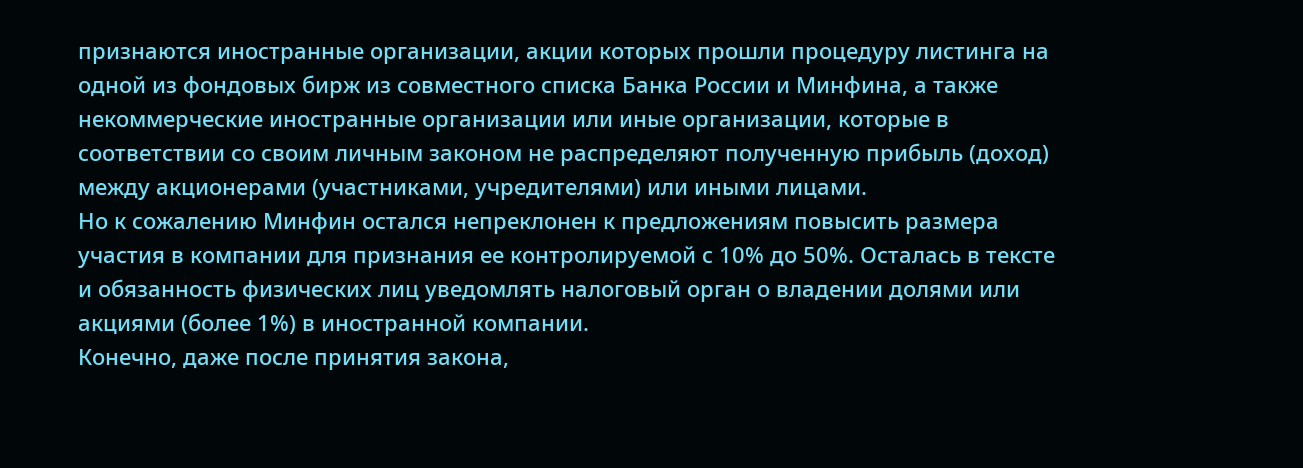признаются иностранные организации, акции которых прошли процедуру листинга на одной из фондовых бирж из совместного списка Банка России и Минфина, а также некоммерческие иностранные организации или иные организации, которые в соответствии со своим личным законом не распределяют полученную прибыль (доход) между акционерами (участниками, учредителями) или иными лицами.
Но к сожалению Минфин остался непреклонен к предложениям повысить размера участия в компании для признания ее контролируемой с 10% до 50%. Осталась в тексте и обязанность физических лиц уведомлять налоговый орган о владении долями или акциями (более 1%) в иностранной компании.
Конечно, даже после принятия закона,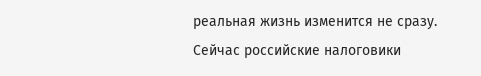реальная жизнь изменится не сразу.
Сейчас российские налоговики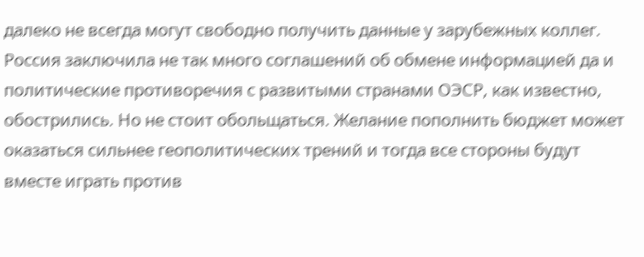далеко не всегда могут свободно получить данные у зарубежных коллег. Россия заключила не так много соглашений об обмене информацией да и политические противоречия с развитыми странами ОЭСР, как известно, обострились. Но не стоит обольщаться. Желание пополнить бюджет может оказаться сильнее геополитических трений и тогда все стороны будут вместе играть против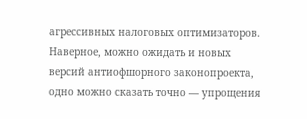агрессивных налоговых оптимизаторов.
Наверное, можно ожидать и новых версий антиофшорного законопроекта, одно можно сказать точно — упрощения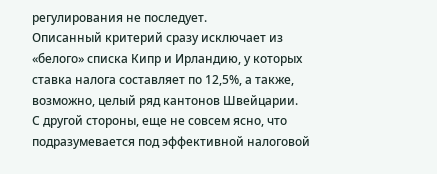регулирования не последует.
Описанный критерий сразу исключает из «белого» списка Кипр и Ирландию, у которых ставка налога составляет по 12,5%, а также, возможно, целый ряд кантонов Швейцарии.
С другой стороны, еще не совсем ясно, что подразумевается под эффективной налоговой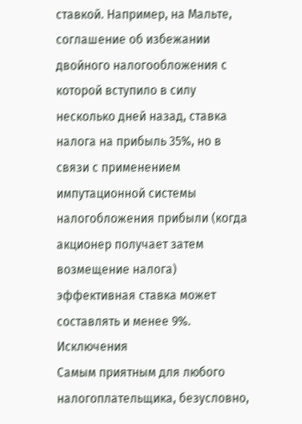ставкой. Например, на Мальте, соглашение об избежании двойного налогообложения с которой вступило в силу несколько дней назад, ставка налога на прибыль 35%, но в связи с применением импутационной системы налогобложения прибыли (когда акционер получает затем возмещение налога) эффективная ставка может составлять и менее 9%.
Исключения
Самым приятным для любого налогоплательщика, безусловно,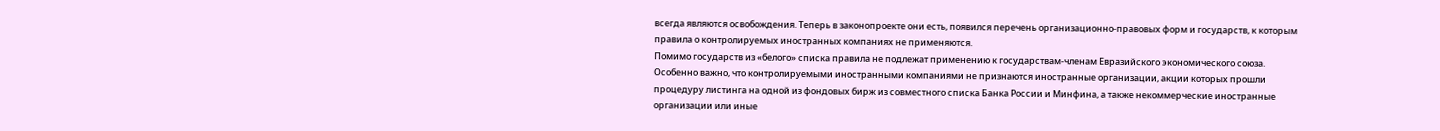всегда являются освобождения. Теперь в законопроекте они есть, появился перечень организационно-правовых форм и государств, к которым правила о контролируемых иностранных компаниях не применяются.
Помимо государств из «белого» списка правила не подлежат применению к государствам-членам Евразийского экономического союза.
Особенно важно, что контролируемыми иностранными компаниями не признаются иностранные организации, акции которых прошли процедуру листинга на одной из фондовых бирж из совместного списка Банка России и Минфина, а также некоммерческие иностранные организации или иные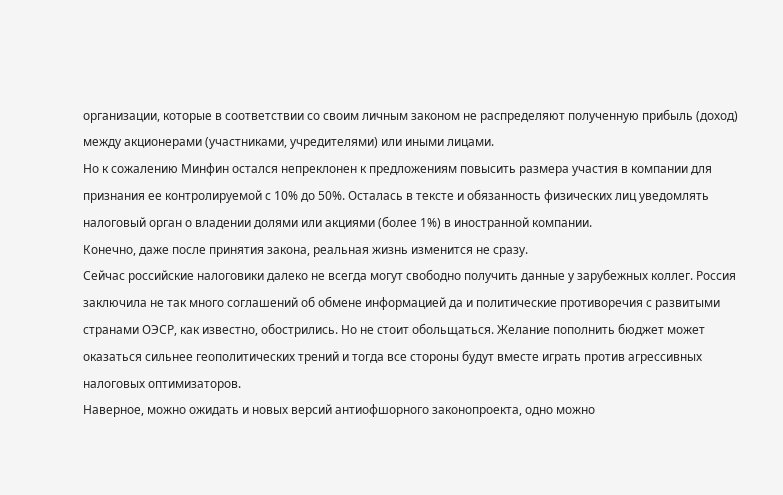организации, которые в соответствии со своим личным законом не распределяют полученную прибыль (доход) между акционерами (участниками, учредителями) или иными лицами.
Но к сожалению Минфин остался непреклонен к предложениям повысить размера участия в компании для признания ее контролируемой с 10% до 50%. Осталась в тексте и обязанность физических лиц уведомлять налоговый орган о владении долями или акциями (более 1%) в иностранной компании.
Конечно, даже после принятия закона, реальная жизнь изменится не сразу.
Сейчас российские налоговики далеко не всегда могут свободно получить данные у зарубежных коллег. Россия заключила не так много соглашений об обмене информацией да и политические противоречия с развитыми странами ОЭСР, как известно, обострились. Но не стоит обольщаться. Желание пополнить бюджет может оказаться сильнее геополитических трений и тогда все стороны будут вместе играть против агрессивных налоговых оптимизаторов.
Наверное, можно ожидать и новых версий антиофшорного законопроекта, одно можно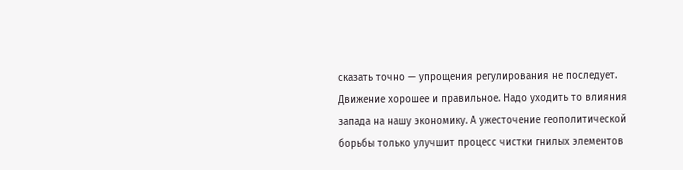сказать точно — упрощения регулирования не последует.
Движение хорошее и правильное. Надо уходить то влияния запада на нашу экономику. А ужесточение геополитической борьбы только улучшит процесс чистки гнилых элементов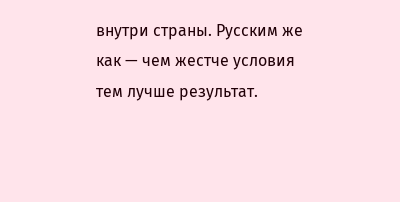внутри страны. Русским же как — чем жестче условия тем лучше результат.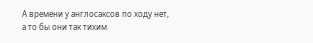А времени у англосаксов по ходу нет, а то бы они так тихим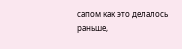сапом как это делалось раньше,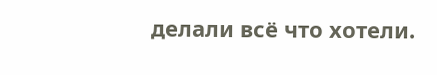делали всё что хотели.